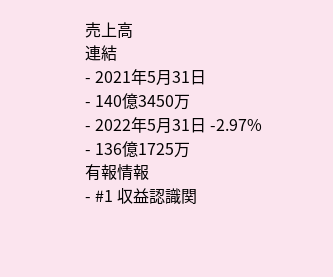売上高
連結
- 2021年5月31日
- 140億3450万
- 2022年5月31日 -2.97%
- 136億1725万
有報情報
- #1 収益認識関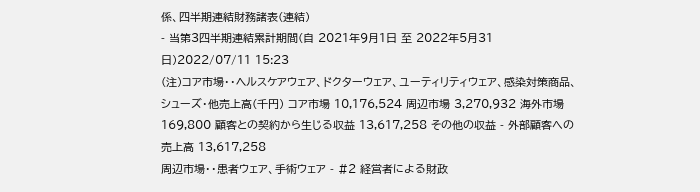係、四半期連結財務諸表(連結)
- 当第3四半期連結累計期間(自 2021年9月1日 至 2022年5月31日)2022/07/11 15:23
(注)コア市場・・ヘルスケアウェア、ドクターウェア、ユーティリティウェア、感染対策商品、シューズ・他売上高(千円) コア市場 10,176,524 周辺市場 3,270,932 海外市場 169,800 顧客との契約から生じる収益 13,617,258 その他の収益 - 外部顧客への売上高 13,617,258
周辺市場・・患者ウェア、手術ウェア - #2 経営者による財政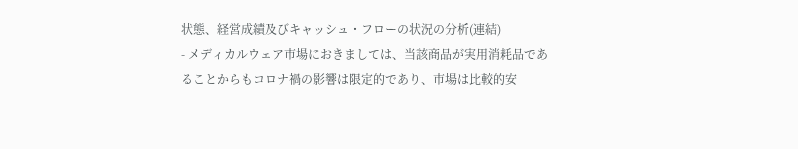状態、経営成績及びキャッシュ・フローの状況の分析(連結)
- メディカルウェア市場におきましては、当該商品が実用消耗品であることからもコロナ禍の影響は限定的であり、市場は比較的安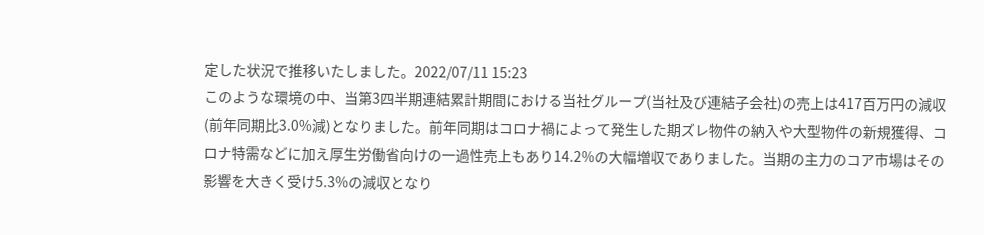定した状況で推移いたしました。2022/07/11 15:23
このような環境の中、当第3四半期連結累計期間における当社グループ(当社及び連結子会社)の売上は417百万円の減収(前年同期比3.0%減)となりました。前年同期はコロナ禍によって発生した期ズレ物件の納入や大型物件の新規獲得、コロナ特需などに加え厚生労働省向けの一過性売上もあり14.2%の大幅増収でありました。当期の主力のコア市場はその影響を大きく受け5.3%の減収となり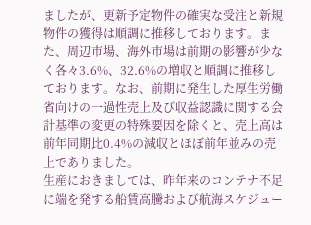ましたが、更新予定物件の確実な受注と新規物件の獲得は順調に推移しております。また、周辺市場、海外市場は前期の影響が少なく各々3.6%、32.6%の増収と順調に推移しております。なお、前期に発生した厚生労働省向けの一過性売上及び収益認識に関する会計基準の変更の特殊要因を除くと、売上高は前年同期比0.4%の減収とほぼ前年並みの売上でありました。
生産におきましては、昨年来のコンテナ不足に端を発する船賃高騰および航海スケジュー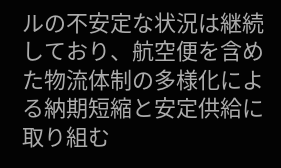ルの不安定な状況は継続しており、航空便を含めた物流体制の多様化による納期短縮と安定供給に取り組む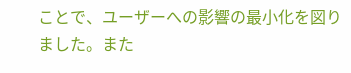ことで、ユーザーへの影響の最小化を図りました。また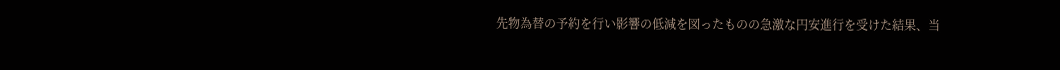先物為替の予約を行い影響の低減を図ったものの急激な円安進行を受けた結果、当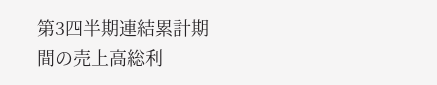第3四半期連結累計期間の売上高総利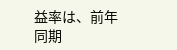益率は、前年同期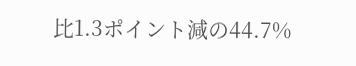比1.3ポイント減の44.7%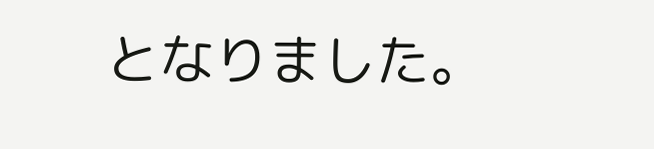となりました。